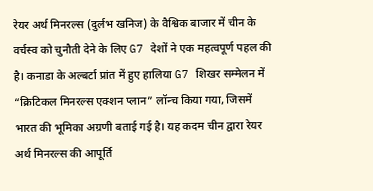रेयर अर्थ मिनरल्स (दुर्लभ खनिज) के वैश्विक बाजार में चीन के वर्चस्व को चुनौती देने के लिए G7 देशों ने एक महत्वपूर्ण पहल की है। कनाडा के अल्बर्टा प्रांत में हुए हालिया G7 शिखर सम्मेलन में “क्रिटिकल मिनरल्स एक्शन प्लान” लॉन्च किया गया, जिसमें भारत की भूमिका अग्रणी बताई गई है। यह कदम चीन द्वारा रेयर अर्थ मिनरल्स की आपूर्ति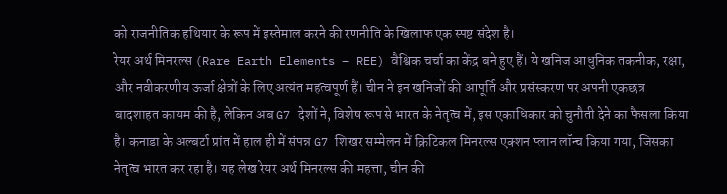को राजनीतिक हथियार के रूप में इस्तेमाल करने की रणनीति के खिलाफ एक स्पष्ट संदेश है।
रेयर अर्थ मिनरल्स (Rare Earth Elements – REE) वैश्विक चर्चा का केंद्र बने हुए हैं। ये खनिज आधुनिक तकनीक, रक्षा, और नवीकरणीय ऊर्जा क्षेत्रों के लिए अत्यंत महत्वपूर्ण हैं। चीन ने इन खनिजों की आपूर्ति और प्रसंस्करण पर अपनी एकछत्र बादशाहत कायम की है, लेकिन अब G7 देशों ने, विशेष रूप से भारत के नेतृत्व में, इस एकाधिकार को चुनौती देने का फैसला किया है। कनाडा के अल्बर्टा प्रांत में हाल ही में संपन्न G7 शिखर सम्मेलन में क्रिटिकल मिनरल्स एक्शन प्लान लॉन्च किया गया, जिसका नेतृत्व भारत कर रहा है। यह लेख रेयर अर्थ मिनरल्स की महत्ता, चीन की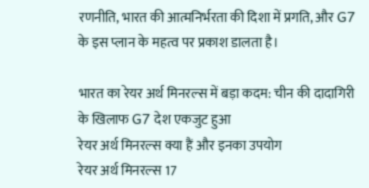रणनीति, भारत की आत्मनिर्भरता की दिशा में प्रगति, और G7 के इस प्लान के महत्व पर प्रकाश डालता है।

भारत का रेयर अर्थ मिनरल्स में बड़ा कदम: चीन की दादागिरी के खिलाफ G7 देश एकजुट हुआ
रेयर अर्थ मिनरल्स क्या हैं और इनका उपयोग
रेयर अर्थ मिनरल्स 17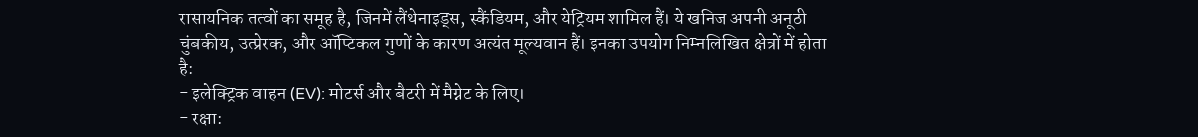रासायनिक तत्वों का समूह है, जिनमें लैंथेनाइड्स, स्कैंडियम, और येट्रियम शामिल हैं। ये खनिज अपनी अनूठी चुंबकीय, उत्प्रेरक, और ऑप्टिकल गुणों के कारण अत्यंत मूल्यवान हैं। इनका उपयोग निम्नलिखित क्षेत्रों में होता है:
- इलेक्ट्रिक वाहन (EV): मोटर्स और बैटरी में मैग्नेट के लिए।
- रक्षा: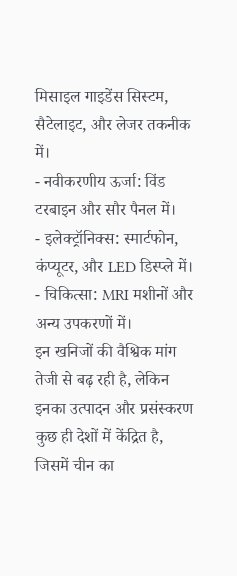मिसाइल गाइडेंस सिस्टम, सैटेलाइट, और लेजर तकनीक में।
- नवीकरणीय ऊर्जा: विंड टरबाइन और सौर पैनल में।
- इलेक्ट्रॉनिक्स: स्मार्टफोन, कंप्यूटर, और LED डिस्प्ले में।
- चिकित्सा: MRI मशीनों और अन्य उपकरणों में।
इन खनिजों की वैश्विक मांग तेजी से बढ़ रही है, लेकिन इनका उत्पादन और प्रसंस्करण कुछ ही देशों में केंद्रित है, जिसमें चीन का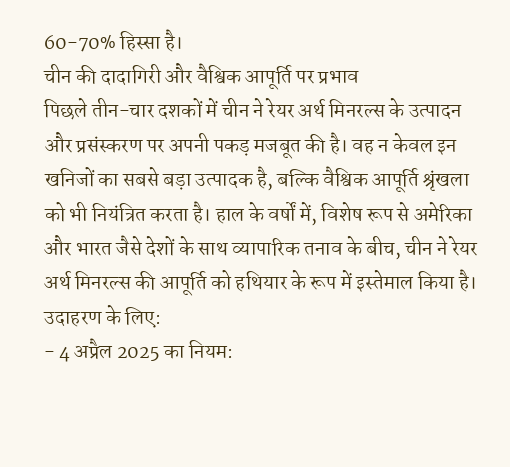60-70% हिस्सा है।
चीन की दादागिरी और वैश्विक आपूर्ति पर प्रभाव
पिछले तीन-चार दशकों में चीन ने रेयर अर्थ मिनरल्स के उत्पादन और प्रसंस्करण पर अपनी पकड़ मजबूत की है। वह न केवल इन खनिजों का सबसे बड़ा उत्पादक है, बल्कि वैश्विक आपूर्ति श्रृंखला को भी नियंत्रित करता है। हाल के वर्षों में, विशेष रूप से अमेरिका और भारत जैसे देशों के साथ व्यापारिक तनाव के बीच, चीन ने रेयर अर्थ मिनरल्स की आपूर्ति को हथियार के रूप में इस्तेमाल किया है। उदाहरण के लिए:
- 4 अप्रैल 2025 का नियम: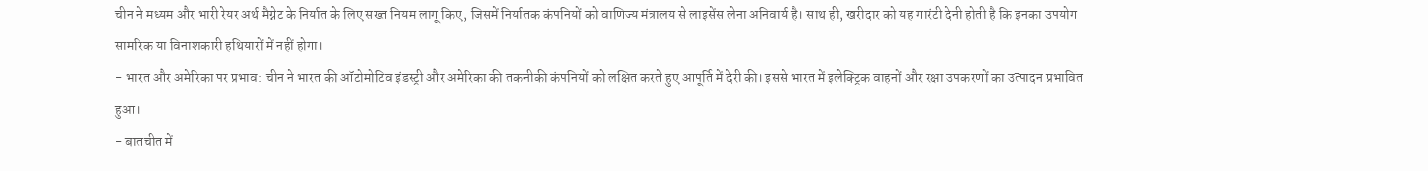चीन ने मध्यम और भारी रेयर अर्थ मैग्नेट के निर्यात के लिए सख्त नियम लागू किए, जिसमें निर्यातक कंपनियों को वाणिज्य मंत्रालय से लाइसेंस लेना अनिवार्य है। साथ ही, खरीदार को यह गारंटी देनी होती है कि इनका उपयोग सामरिक या विनाशकारी हथियारों में नहीं होगा।
- भारत और अमेरिका पर प्रभाव: चीन ने भारत की ऑटोमोटिव इंडस्ट्री और अमेरिका की तकनीकी कंपनियों को लक्षित करते हुए आपूर्ति में देरी की। इससे भारत में इलेक्ट्रिक वाहनों और रक्षा उपकरणों का उत्पादन प्रभावित हुआ।
- बातचीत में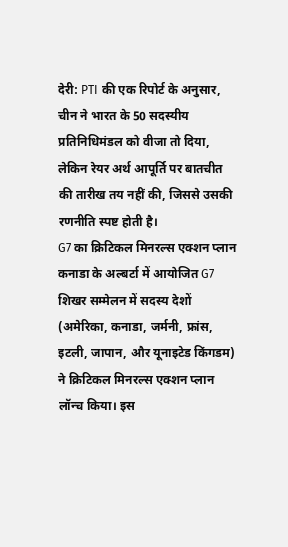देरी: PTI की एक रिपोर्ट के अनुसार, चीन ने भारत के 50 सदस्यीय प्रतिनिधिमंडल को वीजा तो दिया, लेकिन रेयर अर्थ आपूर्ति पर बातचीत की तारीख तय नहीं की, जिससे उसकी रणनीति स्पष्ट होती है।
G7 का क्रिटिकल मिनरल्स एक्शन प्लान
कनाडा के अल्बर्टा में आयोजित G7 शिखर सम्मेलन में सदस्य देशों (अमेरिका, कनाडा, जर्मनी, फ्रांस, इटली, जापान, और यूनाइटेड किंगडम) ने क्रिटिकल मिनरल्स एक्शन प्लान लॉन्च किया। इस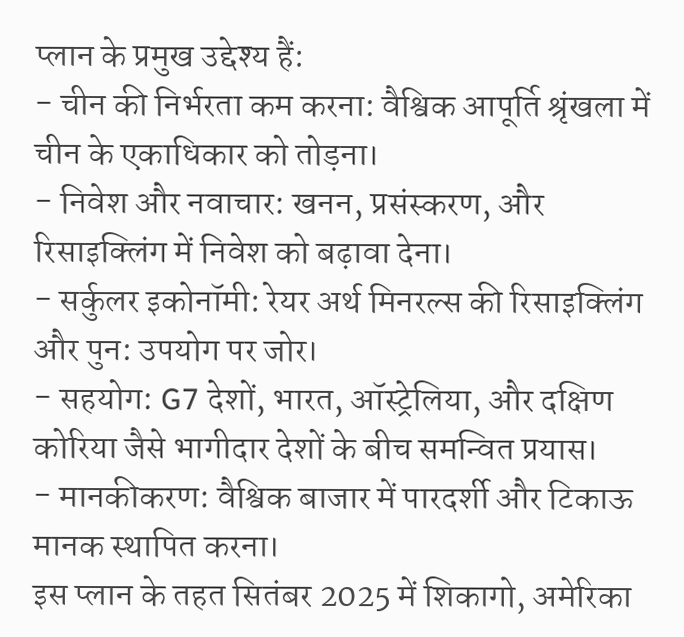प्लान के प्रमुख उद्देश्य हैं:
- चीन की निर्भरता कम करना: वैश्विक आपूर्ति श्रृंखला में चीन के एकाधिकार को तोड़ना।
- निवेश और नवाचार: खनन, प्रसंस्करण, और रिसाइक्लिंग में निवेश को बढ़ावा देना।
- सर्कुलर इकोनॉमी: रेयर अर्थ मिनरल्स की रिसाइक्लिंग और पुन: उपयोग पर जोर।
- सहयोग: G7 देशों, भारत, ऑस्ट्रेलिया, और दक्षिण कोरिया जैसे भागीदार देशों के बीच समन्वित प्रयास।
- मानकीकरण: वैश्विक बाजार में पारदर्शी और टिकाऊ मानक स्थापित करना।
इस प्लान के तहत सितंबर 2025 में शिकागो, अमेरिका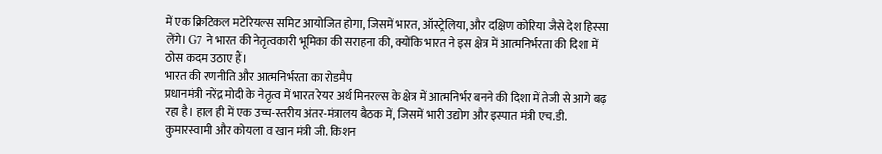में एक क्रिटिकल मटेरियल्स समिट आयोजित होगा, जिसमें भारत, ऑस्ट्रेलिया, और दक्षिण कोरिया जैसे देश हिस्सा लेंगे। G7 ने भारत की नेतृत्वकारी भूमिका की सराहना की, क्योंकि भारत ने इस क्षेत्र में आत्मनिर्भरता की दिशा में ठोस कदम उठाए हैं।
भारत की रणनीति और आत्मनिर्भरता का रोडमैप
प्रधानमंत्री नरेंद्र मोदी के नेतृत्व में भारत रेयर अर्थ मिनरल्स के क्षेत्र में आत्मनिर्भर बनने की दिशा में तेजी से आगे बढ़ रहा है। हाल ही में एक उच्च-स्तरीय अंतर-मंत्रालय बैठक में, जिसमें भारी उद्योग और इस्पात मंत्री एच.डी. कुमारस्वामी और कोयला व खान मंत्री जी. किशन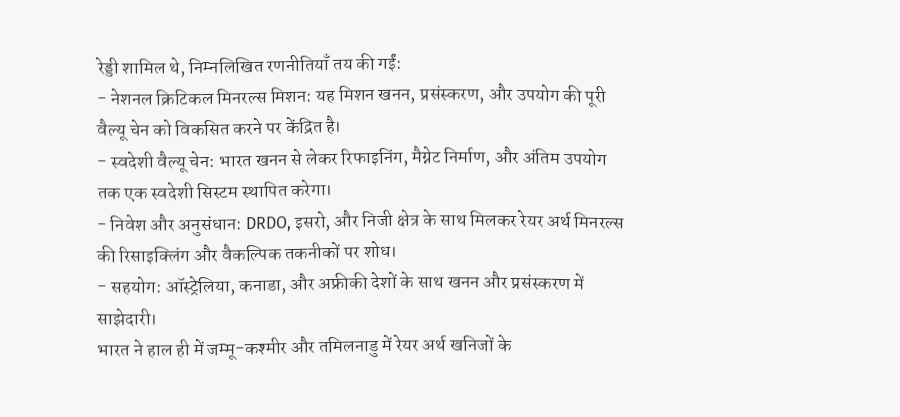रेड्डी शामिल थे, निम्नलिखित रणनीतियाँ तय की गईं:
- नेशनल क्रिटिकल मिनरल्स मिशन: यह मिशन खनन, प्रसंस्करण, और उपयोग की पूरी वैल्यू चेन को विकसित करने पर केंद्रित है।
- स्वदेशी वैल्यू चेन: भारत खनन से लेकर रिफाइनिंग, मैग्नेट निर्माण, और अंतिम उपयोग तक एक स्वदेशी सिस्टम स्थापित करेगा।
- निवेश और अनुसंधान: DRDO, इसरो, और निजी क्षेत्र के साथ मिलकर रेयर अर्थ मिनरल्स की रिसाइक्लिंग और वैकल्पिक तकनीकों पर शोध।
- सहयोग: ऑस्ट्रेलिया, कनाडा, और अफ्रीकी देशों के साथ खनन और प्रसंस्करण में साझेदारी।
भारत ने हाल ही में जम्मू-कश्मीर और तमिलनाडु में रेयर अर्थ खनिजों के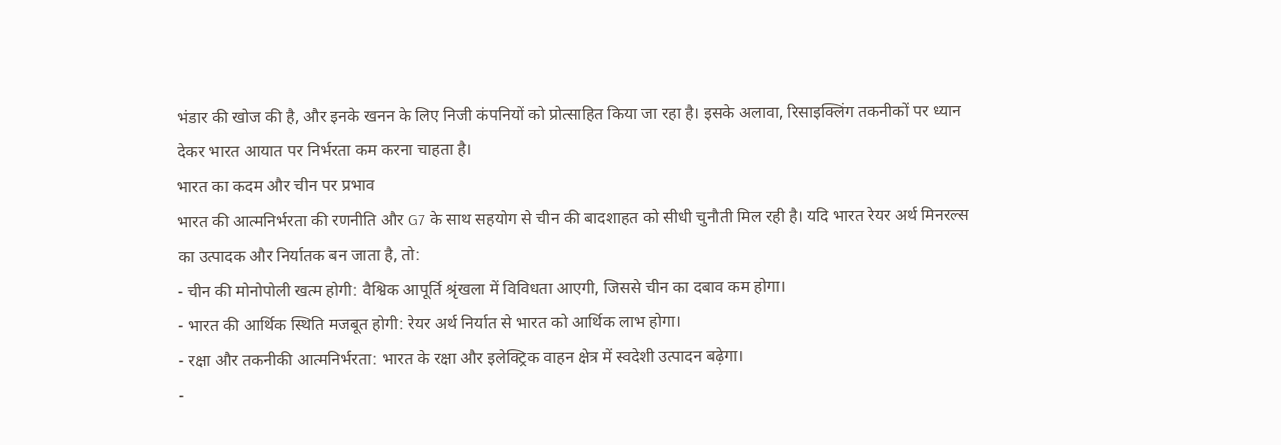भंडार की खोज की है, और इनके खनन के लिए निजी कंपनियों को प्रोत्साहित किया जा रहा है। इसके अलावा, रिसाइक्लिंग तकनीकों पर ध्यान देकर भारत आयात पर निर्भरता कम करना चाहता है।
भारत का कदम और चीन पर प्रभाव
भारत की आत्मनिर्भरता की रणनीति और G7 के साथ सहयोग से चीन की बादशाहत को सीधी चुनौती मिल रही है। यदि भारत रेयर अर्थ मिनरल्स का उत्पादक और निर्यातक बन जाता है, तो:
- चीन की मोनोपोली खत्म होगी: वैश्विक आपूर्ति श्रृंखला में विविधता आएगी, जिससे चीन का दबाव कम होगा।
- भारत की आर्थिक स्थिति मजबूत होगी: रेयर अर्थ निर्यात से भारत को आर्थिक लाभ होगा।
- रक्षा और तकनीकी आत्मनिर्भरता: भारत के रक्षा और इलेक्ट्रिक वाहन क्षेत्र में स्वदेशी उत्पादन बढ़ेगा।
-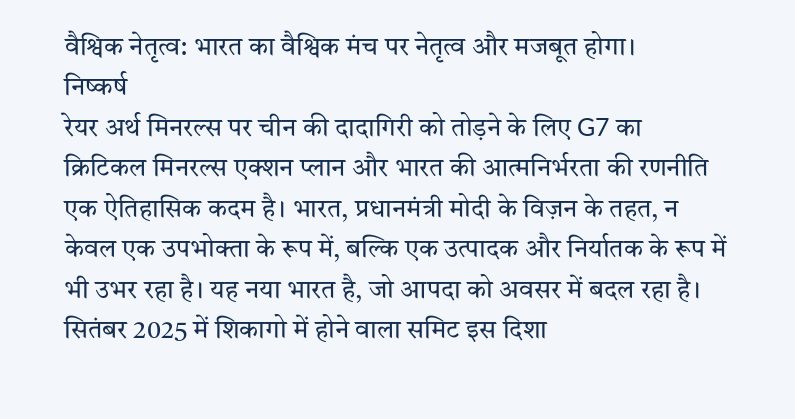वैश्विक नेतृत्व: भारत का वैश्विक मंच पर नेतृत्व और मजबूत होगा।
निष्कर्ष
रेयर अर्थ मिनरल्स पर चीन की दादागिरी को तोड़ने के लिए G7 का क्रिटिकल मिनरल्स एक्शन प्लान और भारत की आत्मनिर्भरता की रणनीति एक ऐतिहासिक कदम है। भारत, प्रधानमंत्री मोदी के विज़न के तहत, न केवल एक उपभोक्ता के रूप में, बल्कि एक उत्पादक और निर्यातक के रूप में भी उभर रहा है। यह नया भारत है, जो आपदा को अवसर में बदल रहा है। सितंबर 2025 में शिकागो में होने वाला समिट इस दिशा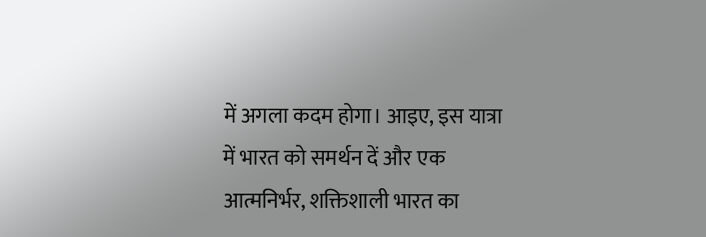में अगला कदम होगा। आइए, इस यात्रा में भारत को समर्थन दें और एक आत्मनिर्भर, शक्तिशाली भारत का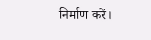निर्माण करें।